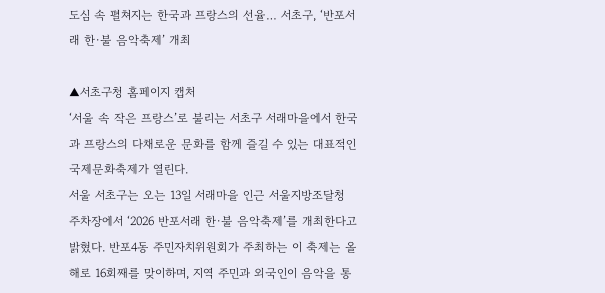도심 속 펼쳐지는 한국과 프랑스의 선율… 서초구, ‘반포서래 한·불 음악축제’ 개최

▲서초구청 홈페이지 캡처
‘서울 속 작은 프랑스’로 불리는 서초구 서래마을에서 한국과 프랑스의 다채로운 문화를 함께 즐길 수 있는 대표적인 국제문화축제가 열린다.
서울 서초구는 오는 13일 서래마을 인근 서울지방조달청 주차장에서 ‘2026 반포서래 한·불 음악축제’를 개최한다고 밝혔다. 반포4동 주민자치위원회가 주최하는 이 축제는 올해로 16회째를 맞이하며, 지역 주민과 외국인이 음악을 통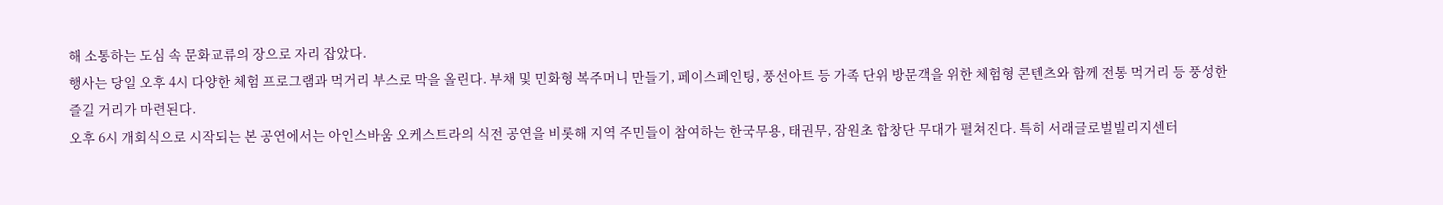해 소통하는 도심 속 문화교류의 장으로 자리 잡았다.
행사는 당일 오후 4시 다양한 체험 프로그램과 먹거리 부스로 막을 올린다. 부채 및 민화형 복주머니 만들기, 페이스페인팅, 풍선아트 등 가족 단위 방문객을 위한 체험형 콘텐츠와 함께 전통 먹거리 등 풍성한 즐길 거리가 마련된다.
오후 6시 개회식으로 시작되는 본 공연에서는 아인스바움 오케스트라의 식전 공연을 비롯해 지역 주민들이 참여하는 한국무용, 태권무, 잠원초 합창단 무대가 펼쳐진다. 특히 서래글로벌빌리지센터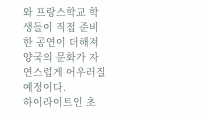와 프랑스학교 학생들이 직접 준비한 공연이 더해져 양국의 문화가 자연스럽게 어우러질 예정이다.
하이라이트인 초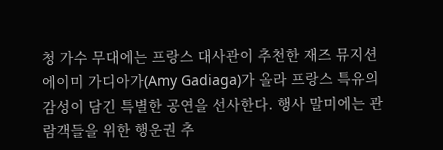청 가수 무대에는 프랑스 대사관이 추천한 재즈 뮤지션 에이미 가디아가(Amy Gadiaga)가 올라 프랑스 특유의 감성이 담긴 특별한 공연을 선사한다. 행사 말미에는 관람객들을 위한 행운권 추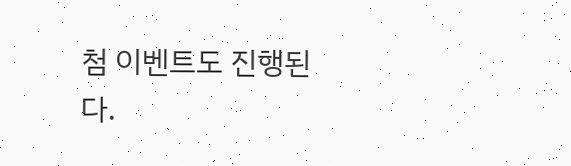첨 이벤트도 진행된다.